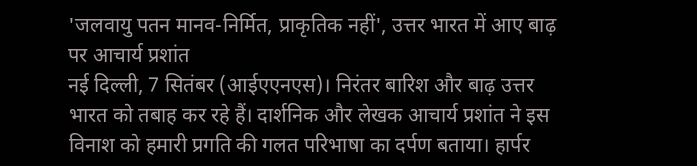'जलवायु पतन मानव-निर्मित, प्राकृतिक नहीं', उत्तर भारत में आए बाढ़ पर आचार्य प्रशांत
नई दिल्ली, 7 सितंबर (आईएएनएस)। निरंतर बारिश और बाढ़ उत्तर भारत को तबाह कर रहे हैं। दार्शनिक और लेखक आचार्य प्रशांत ने इस विनाश को हमारी प्रगति की गलत परिभाषा का दर्पण बताया। हार्पर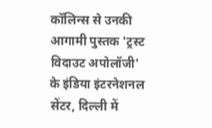कॉलिन्स से उनकी आगामी पुस्तक 'ट्रस्ट विदाउट अपोलॉजी' के इंडिया इंटरनेशनल सेंटर, दिल्ली में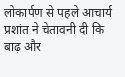लोकार्पण से पहले आचार्य प्रशांत ने चेतावनी दी कि बाढ़ और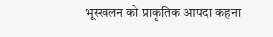भूस्खलन को प्राकृतिक आपदा कहना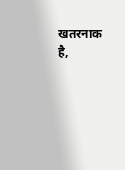खतरनाक है,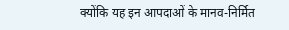क्योंकि यह इन आपदाओं के मानव-निर्मित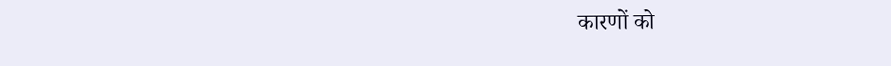कारणों को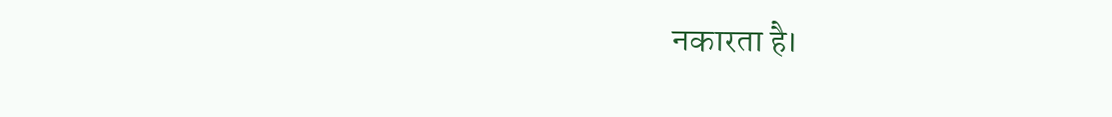नकारता है।